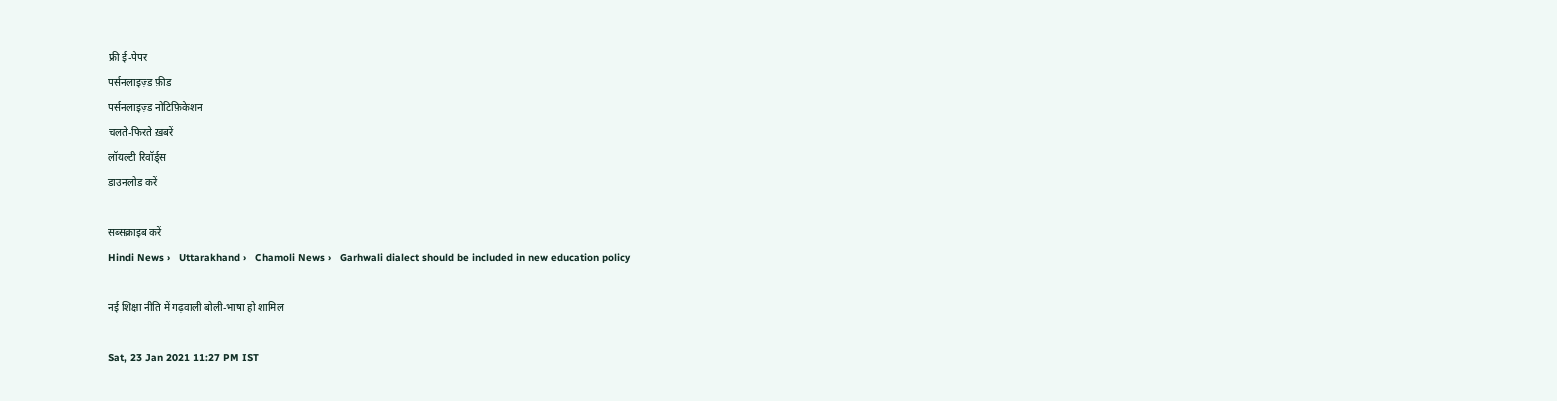फ्री ई-पेपर
पर्सनलाइज़्ड फ़ीड
पर्सनलाइज़्ड नोटिफ़िकेशन
चलते-फिरते ख़बरें
लॉयल्टी रिवॉर्ड्स
डाउनलोड करें

सब्सक्राइब करें
Hindi News ›   Uttarakhand ›   Chamoli News ›   Garhwali dialect should be included in new education policy

नई शिक्षा नीति में गढ़वाली बोली-भाषा हो शामिल

Sat, 23 Jan 2021 11:27 PM IST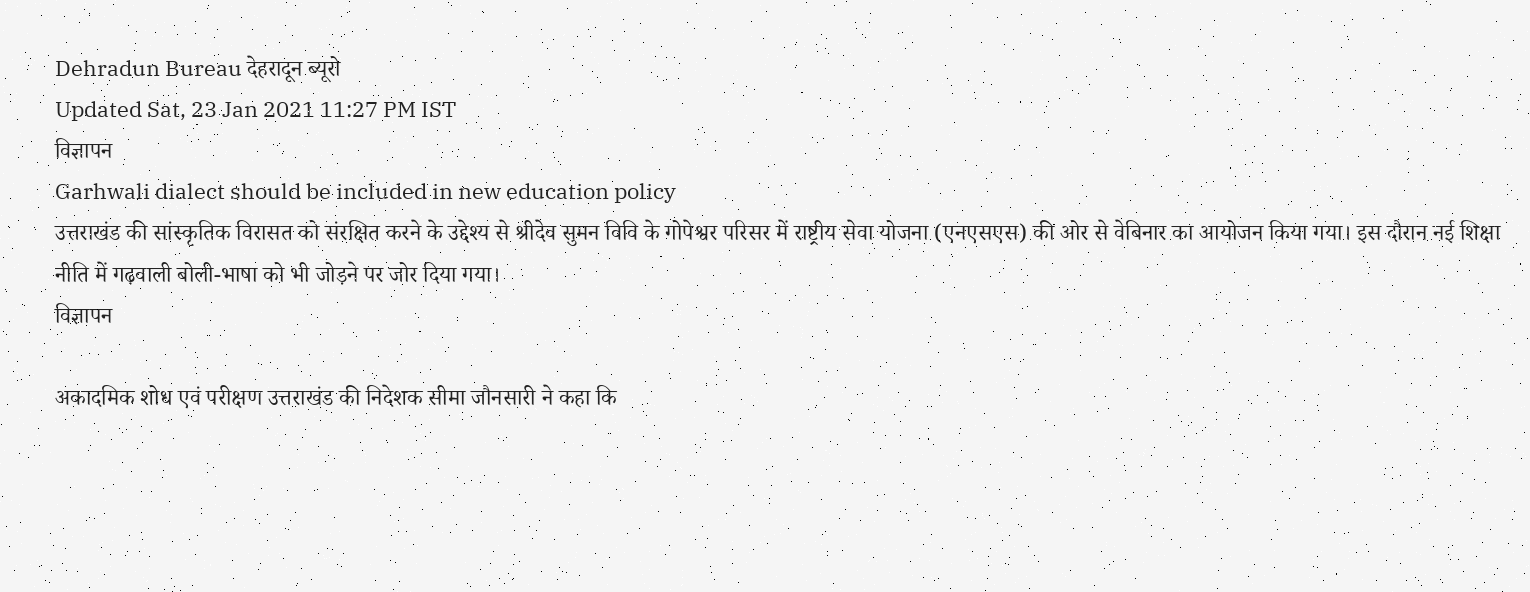Dehradun Bureau देहरादून ब्यूरो
Updated Sat, 23 Jan 2021 11:27 PM IST
विज्ञापन
Garhwali dialect should be included in new education policy
उत्तराखंड की सांस्कृतिक विरासत को संरक्षित करने के उद्देश्य से श्रीदेव सुमन विवि के गोपेश्वर परिसर में राष्ट्रीय सेवा योजना (एनएसएस) की ओर से वेबिनार का आयोजन किया गया। इस दौरान नई शिक्षा नीति में गढ़वाली बोली-भाषा को भी जोड़ने पर जोर दिया गया।
विज्ञापन

अकादमिक शोध एवं परीक्षण उत्तराखंड की निदेशक सीमा जौनसारी ने कहा कि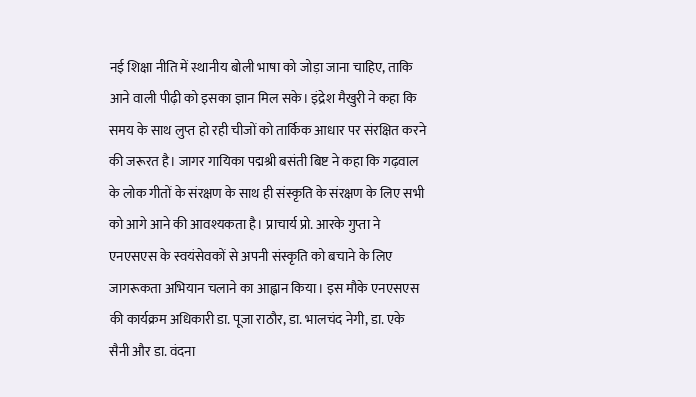नई शिक्षा नीति में स्थानीय बोली भाषा को जोड़ा जाना चाहिए, ताकि आने वाली पीढ़ी को इसका ज्ञान मिल सके। इंद्रेश मैखुरी ने कहा कि समय के साथ लुप्त हो रही चीजों को तार्किक आधार पर संरक्षित करने की जरूरत है। जागर गायिका पद्मश्री बसंती बिष्ट ने कहा कि गढ़वाल के लोक गीतों के संरक्षण के साथ ही संस्कृति के संरक्षण के लिए सभी को आगे आने की आवश्यकता है। प्राचार्य प्रो. आरके गुप्ता ने एनएसएस के स्वयंसेवकों से अपनी संस्कृति को बचाने के लिए जागरूकता अभियान चलाने का आह्वान किया। इस मौके एनएसएस की कार्यक्रम अधिकारी डा. पूजा राठौर, डा. भालचंद नेगी, डा. एके सैनी और डा. वंदना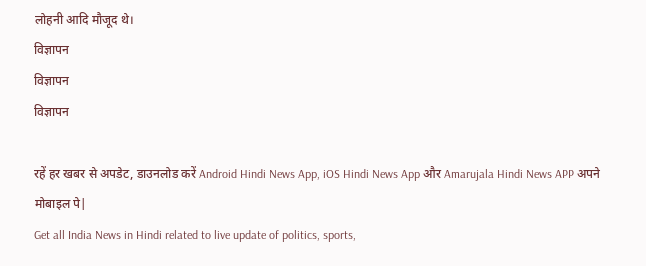लोहनी आदि मौजूद थे।
विज्ञापन
विज्ञापन
विज्ञापन

रहें हर खबर से अपडेट, डाउनलोड करें Android Hindi News App, iOS Hindi News App और Amarujala Hindi News APP अपने मोबाइल पे|
Get all India News in Hindi related to live update of politics, sports,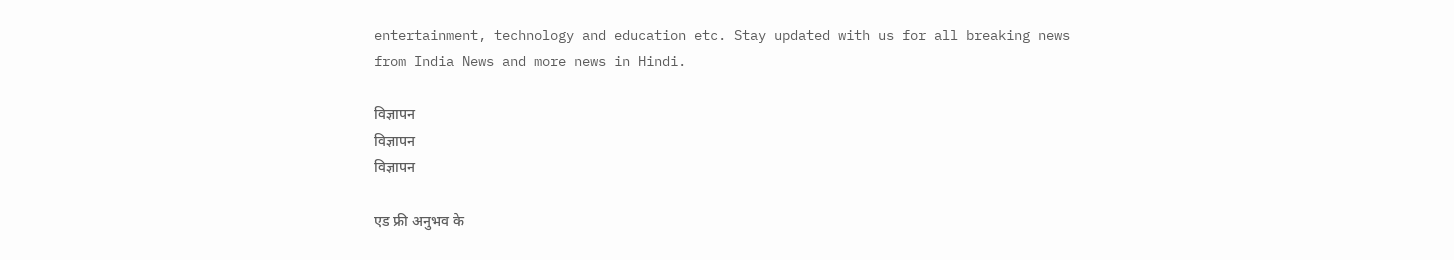entertainment, technology and education etc. Stay updated with us for all breaking news from India News and more news in Hindi.

विज्ञापन
विज्ञापन
विज्ञापन

एड फ्री अनुभव के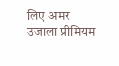लिए अमर उजाला प्रीमियम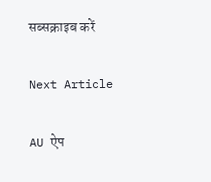सब्सक्राइब करें

Next Article

AU ऐप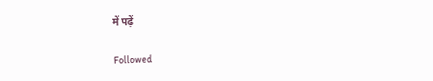में पढ़ें

Followed